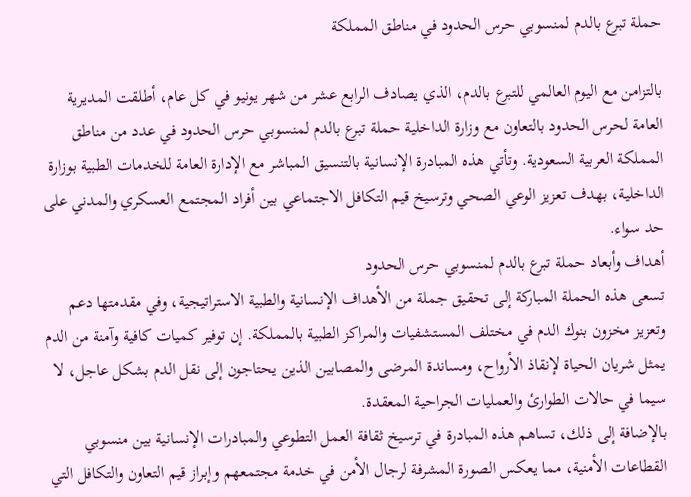حملة تبرع بالدم لمنسوبي حرس الحدود في مناطق المملكة

بالتزامن مع اليوم العالمي للتبرع بالدم، الذي يصادف الرابع عشر من شهر يونيو في كل عام، أطلقت المديرية العامة لحرس الحدود بالتعاون مع وزارة الداخلية حملة تبرع بالدم لمنسوبي حرس الحدود في عدد من مناطق المملكة العربية السعودية. وتأتي هذه المبادرة الإنسانية بالتنسيق المباشر مع الإدارة العامة للخدمات الطبية بوزارة الداخلية، بهدف تعزيز الوعي الصحي وترسيخ قيم التكافل الاجتماعي بين أفراد المجتمع العسكري والمدني على حد سواء.
أهداف وأبعاد حملة تبرع بالدم لمنسوبي حرس الحدود
تسعى هذه الحملة المباركة إلى تحقيق جملة من الأهداف الإنسانية والطبية الاستراتيجية، وفي مقدمتها دعم وتعزيز مخزون بنوك الدم في مختلف المستشفيات والمراكز الطبية بالمملكة. إن توفير كميات كافية وآمنة من الدم يمثل شريان الحياة لإنقاذ الأرواح، ومساندة المرضى والمصابين الذين يحتاجون إلى نقل الدم بشكل عاجل، لا سيما في حالات الطوارئ والعمليات الجراحية المعقدة.
بالإضافة إلى ذلك، تساهم هذه المبادرة في ترسيخ ثقافة العمل التطوعي والمبادرات الإنسانية بين منسوبي القطاعات الأمنية، مما يعكس الصورة المشرفة لرجال الأمن في خدمة مجتمعهم وإبراز قيم التعاون والتكافل التي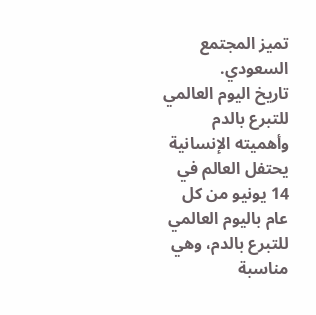تميز المجتمع السعودي.
تاريخ اليوم العالمي للتبرع بالدم وأهميته الإنسانية
يحتفل العالم في 14 يونيو من كل عام باليوم العالمي للتبرع بالدم، وهي مناسبة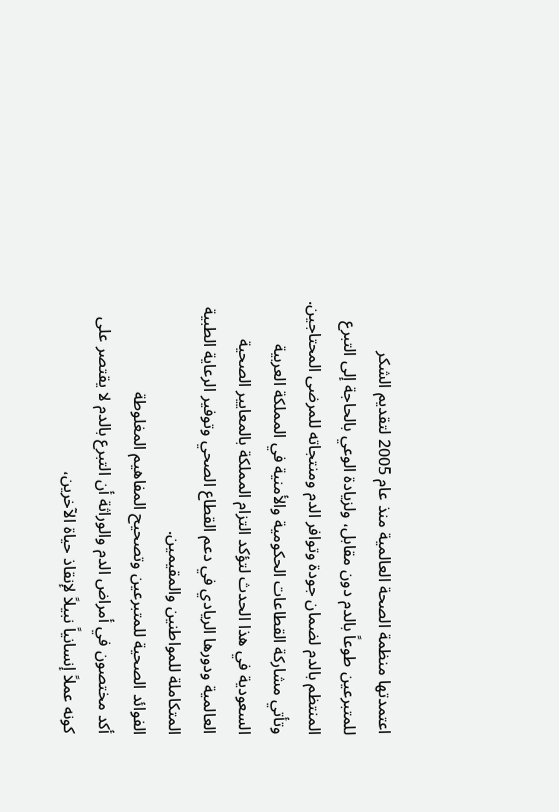اعتمدتها منظمة الصحة العالمية منذ عام 2005 لتقديم الشكر للمتبرعين طوعاً بالدم دون مقابل، ولزيادة الوعي بالحاجة إلى التبرع المنتظم بالدم لضمان جودة وتوافر الدم ومنتجاته للمرضى المحتاجين. وتأتي مشاركة القطاعات الحكومية والأمنية في المملكة العربية السعودية في هذا الحدث لتؤكد التزام المملكة بالمعايير الصحية العالمية ودورها الريادي في دعم القطاع الصحي وتوفير الرعاية الطبية المتكاملة للمواطنين والمقيمين.
الفوائد الصحية للمتبرعين وتصحيح المفاهيم المغلوطة
أكد مختصون في أمراض الدم والوراثة أن التبرع بالدم لا يقتصر على كونه عملاً إنسانياً نبيلاً لإنقاذ حياة الآخرين،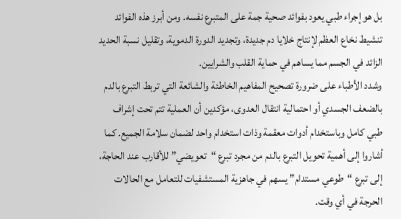بل هو إجراء طبي يعود بفوائد صحية جمة على المتبرع نفسه. ومن أبرز هذه الفوائد تنشيط نخاع العظم لإنتاج خلايا دم جديدة، وتجديد الدورة الدموية، وتقليل نسبة الحديد الزائد في الجسم مما يساهم في حماية القلب والشرايين.
وشدد الأطباء على ضرورة تصحيح المفاهيم الخاطئة والشائعة التي تربط التبرع بالدم بالضعف الجسدي أو احتمالية انتقال العدوى، مؤكدين أن العملية تتم تحت إشراف طبي كامل وباستخدام أدوات معقمة وذات استخدام واحد لضمان سلامة الجميع. كما أشاروا إلى أهمية تحويل التبرع بالدم من مجرد تبرع “تعويضي” للأقارب عند الحاجة، إلى تبرع “طوعي مستدام” يسهم في جاهزية المستشفيات للتعامل مع الحالات الحرجة في أي وقت.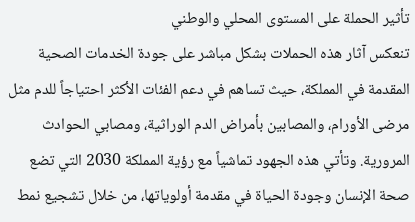تأثير الحملة على المستوى المحلي والوطني
تنعكس آثار هذه الحملات بشكل مباشر على جودة الخدمات الصحية المقدمة في المملكة، حيث تساهم في دعم الفئات الأكثر احتياجاً للدم مثل مرضى الأورام، والمصابين بأمراض الدم الوراثية، ومصابي الحوادث المرورية. وتأتي هذه الجهود تماشياً مع رؤية المملكة 2030 التي تضع صحة الإنسان وجودة الحياة في مقدمة أولوياتها، من خلال تشجيع نمط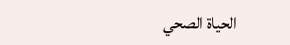الحياة الصحي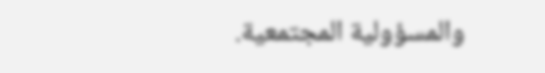والمسؤولية المجتمعية.